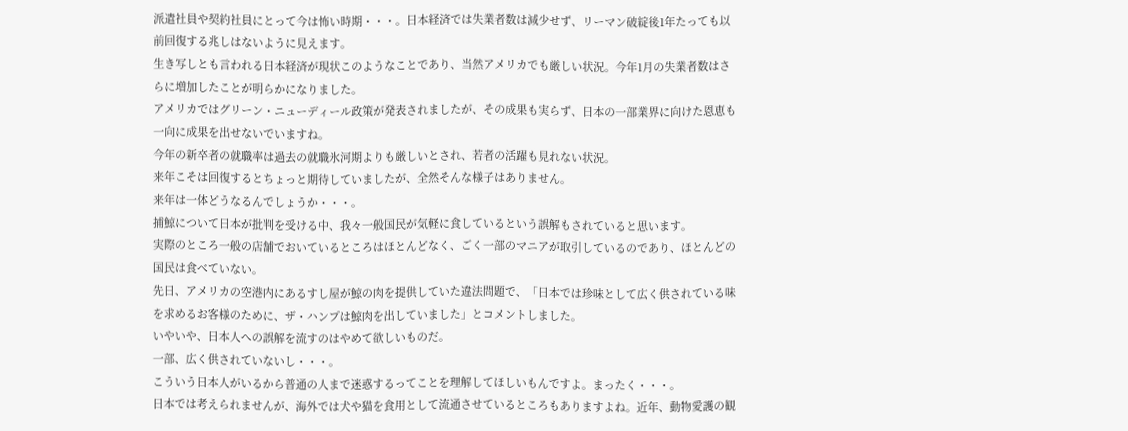派遣社員や契約社員にとって今は怖い時期・・・。日本経済では失業者数は減少せず、リーマン破綻後1年たっても以前回復する兆しはないように見えます。
生き写しとも言われる日本経済が現状このようなことであり、当然アメリカでも厳しい状況。今年1月の失業者数はさらに増加したことが明らかになりました。
アメリカではグリーン・ニューディール政策が発表されましたが、その成果も実らず、日本の一部業界に向けた恩恵も一向に成果を出せないでいますね。
今年の新卒者の就職率は過去の就職氷河期よりも厳しいとされ、若者の活躍も見れない状況。
来年こそは回復するとちょっと期待していましたが、全然そんな様子はありません。
来年は一体どうなるんでしょうか・・・。
捕鯨について日本が批判を受ける中、我々一般国民が気軽に食しているという誤解もされていると思います。
実際のところ一般の店舗でおいているところはほとんどなく、ごく一部のマニアが取引しているのであり、ほとんどの国民は食べていない。
先日、アメリカの空港内にあるすし屋が鯨の肉を提供していた違法問題で、「日本では珍味として広く供されている味を求めるお客様のために、ザ・ハンプは鯨肉を出していました」とコメントしました。
いやいや、日本人への誤解を流すのはやめて欲しいものだ。
一部、広く供されていないし・・・。
こういう日本人がいるから普通の人まで迷惑するってことを理解してほしいもんですよ。まったく・・・。
日本では考えられませんが、海外では犬や猫を食用として流通させているところもありますよね。近年、動物愛護の観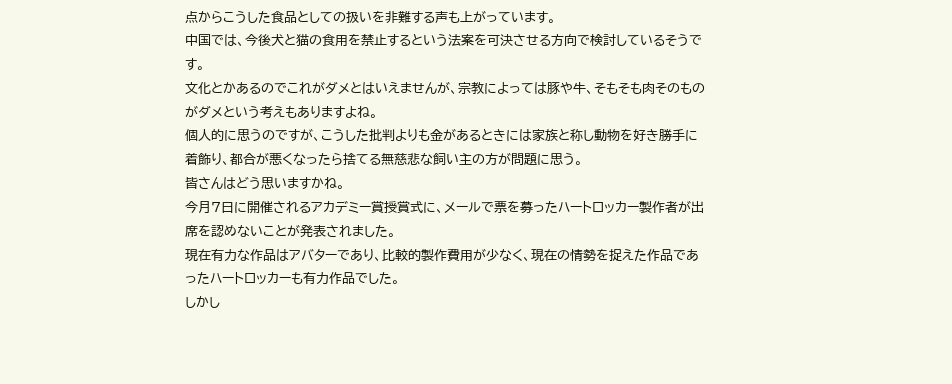点からこうした食品としての扱いを非難する声も上がっています。
中国では、今後犬と猫の食用を禁止するという法案を可決させる方向で検討しているそうです。
文化とかあるのでこれがダメとはいえませんが、宗教によっては豚や牛、そもそも肉そのものがダメという考えもありますよね。
個人的に思うのですが、こうした批判よりも金があるときには家族と称し動物を好き勝手に着飾り、都合が悪くなったら捨てる無慈悲な飼い主の方が問題に思う。
皆さんはどう思いますかね。
今月7日に開催されるアカデミー賞授賞式に、メールで票を募ったハートロッカー製作者が出席を認めないことが発表されました。
現在有力な作品はアバターであり、比較的製作費用が少なく、現在の情勢を捉えた作品であったハートロッカーも有力作品でした。
しかし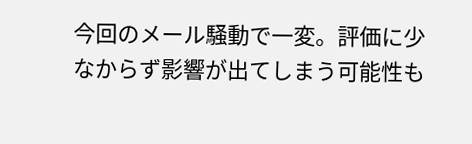今回のメール騒動で一変。評価に少なからず影響が出てしまう可能性も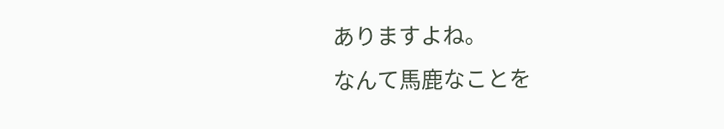ありますよね。
なんて馬鹿なことを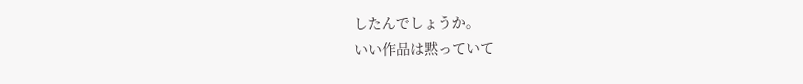したんでしょうか。
いい作品は黙っていて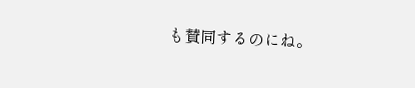も賛同するのにね。